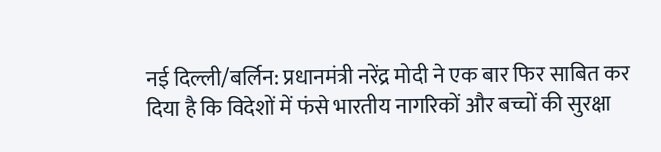नई दिल्ली/बर्लिन: प्रधानमंत्री नरेंद्र मोदी ने एक बार फिर साबित कर दिया है कि विदेशों में फंसे भारतीय नागरिकों और बच्चों की सुरक्षा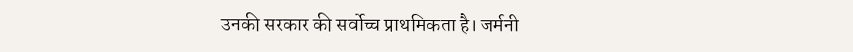उनकी सरकार की सर्वोच्च प्राथमिकता है। जर्मनी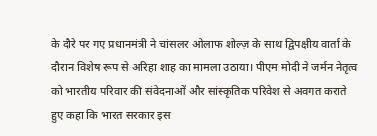के दौरे पर गए प्रधानमंत्री ने चांसलर ओलाफ शोल्ज़ के साथ द्विपक्षीय वार्ता के दौरान विशेष रूप से अरिहा शाह का मामला उठाया। पीएम मोदी ने जर्मन नेतृत्व को भारतीय परिवार की संवेदनाओं और सांस्कृतिक परिवेश से अवगत कराते हुए कहा कि भारत सरकार इस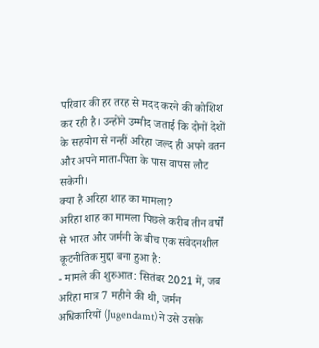परिवार की हर तरह से मदद करने की कोशिश कर रही है। उन्होंने उम्मीद जताई कि दोनों देशों के सहयोग से नन्हीं अरिहा जल्द ही अपने वतन और अपने माता-पिता के पास वापस लौट सकेगी।
क्या है अरिहा शाह का मामला?
अरिहा शाह का मामला पिछले करीब तीन वर्षों से भारत और जर्मनी के बीच एक संवेदनशील कूटनीतिक मुद्दा बना हुआ है:
- मामले की शुरुआत: सितंबर 2021 में, जब अरिहा मात्र 7 महीने की थी, जर्मन अधिकारियों (Jugendamt) ने उसे उसके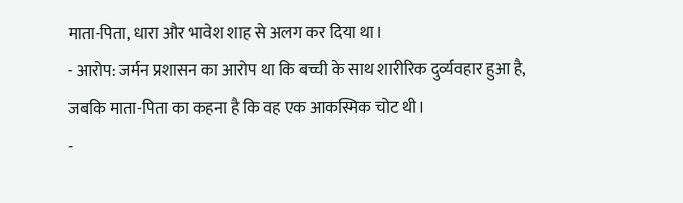माता-पिता, धारा और भावेश शाह से अलग कर दिया था।
- आरोप: जर्मन प्रशासन का आरोप था कि बच्ची के साथ शारीरिक दुर्व्यवहार हुआ है, जबकि माता-पिता का कहना है कि वह एक आकस्मिक चोट थी।
-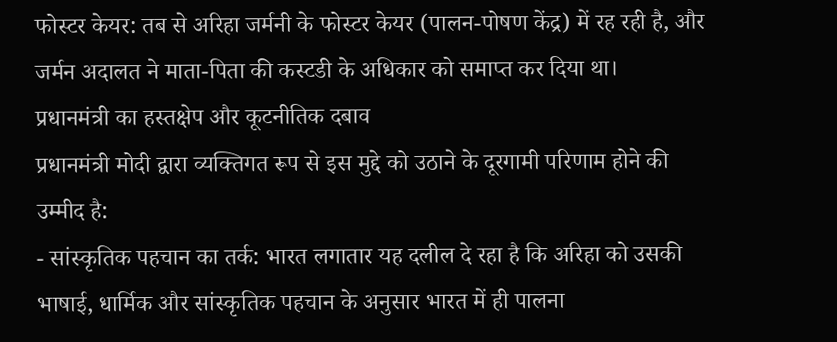फोस्टर केयर: तब से अरिहा जर्मनी के फोस्टर केयर (पालन-पोषण केंद्र) में रह रही है, और जर्मन अदालत ने माता-पिता की कस्टडी के अधिकार को समाप्त कर दिया था।
प्रधानमंत्री का हस्तक्षेप और कूटनीतिक दबाव
प्रधानमंत्री मोदी द्वारा व्यक्तिगत रूप से इस मुद्दे को उठाने के दूरगामी परिणाम होने की उम्मीद है:
- सांस्कृतिक पहचान का तर्क: भारत लगातार यह दलील दे रहा है कि अरिहा को उसकी भाषाई, धार्मिक और सांस्कृतिक पहचान के अनुसार भारत में ही पालना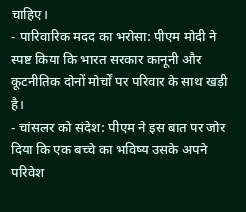चाहिए।
- पारिवारिक मदद का भरोसा: पीएम मोदी ने स्पष्ट किया कि भारत सरकार कानूनी और कूटनीतिक दोनों मोर्चों पर परिवार के साथ खड़ी है।
- चांसलर को संदेश: पीएम ने इस बात पर जोर दिया कि एक बच्चे का भविष्य उसके अपने परिवेश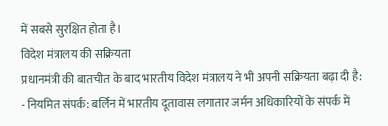में सबसे सुरक्षित होता है।
विदेश मंत्रालय की सक्रियता
प्रधानमंत्री की बातचीत के बाद भारतीय विदेश मंत्रालय ने भी अपनी सक्रियता बढ़ा दी है:
- नियमित संपर्क: बर्लिन में भारतीय दूतावास लगातार जर्मन अधिकारियों के संपर्क में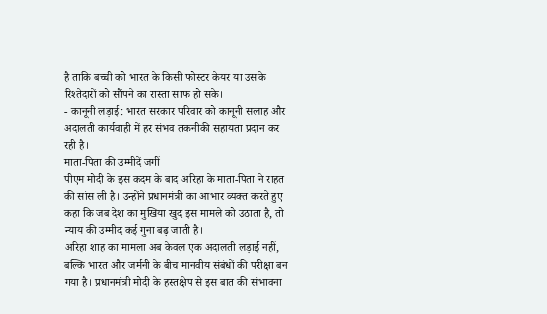है ताकि बच्ची को भारत के किसी फोस्टर केयर या उसके रिश्तेदारों को सौंपने का रास्ता साफ हो सके।
- कानूनी लड़ाई: भारत सरकार परिवार को कानूनी सलाह और अदालती कार्यवाही में हर संभव तकनीकी सहायता प्रदान कर रही है।
माता-पिता की उम्मीदें जगीं
पीएम मोदी के इस कदम के बाद अरिहा के माता-पिता ने राहत की सांस ली है। उन्होंने प्रधानमंत्री का आभार व्यक्त करते हुए कहा कि जब देश का मुखिया खुद इस मामले को उठाता है, तो न्याय की उम्मीद कई गुना बढ़ जाती है।
अरिहा शाह का मामला अब केवल एक अदालती लड़ाई नहीं, बल्कि भारत और जर्मनी के बीच मानवीय संबंधों की परीक्षा बन गया है। प्रधानमंत्री मोदी के हस्तक्षेप से इस बात की संभावना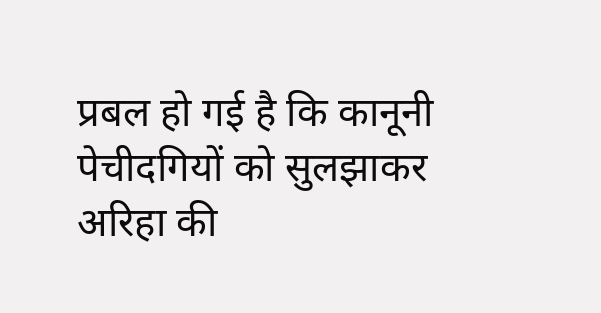प्रबल हो गई है कि कानूनी पेचीदगियों को सुलझाकर अरिहा की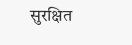सुरक्षित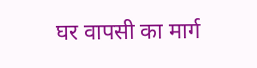घर वापसी का मार्ग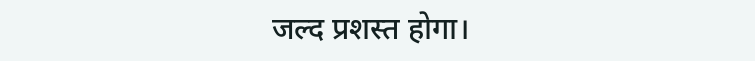जल्द प्रशस्त होगा।